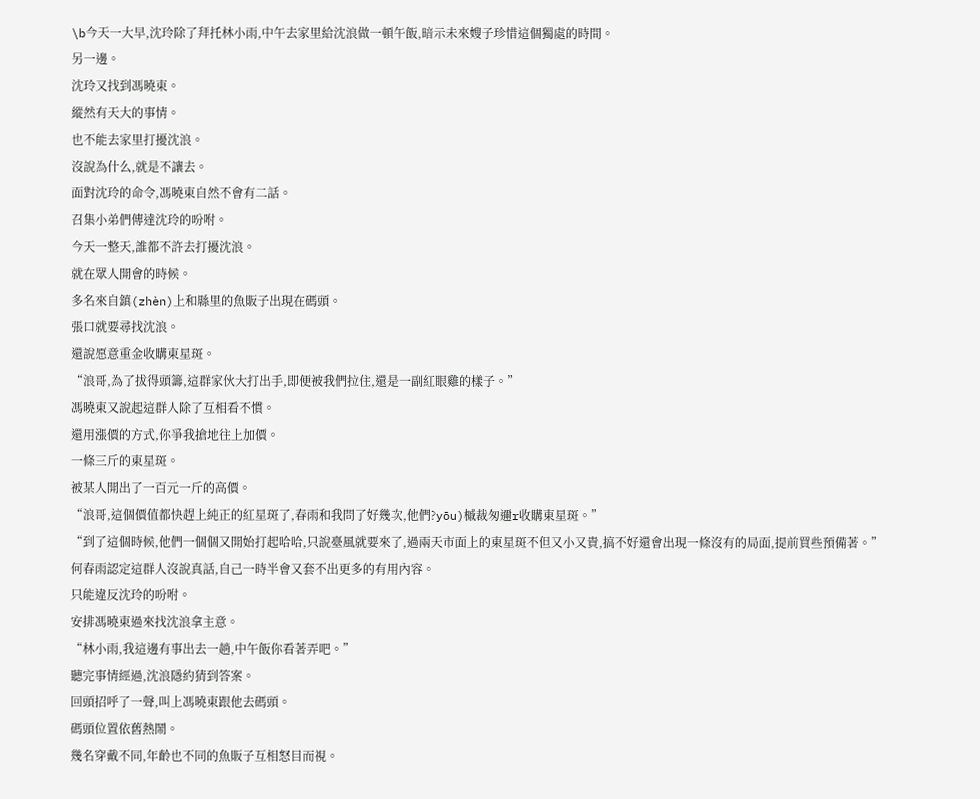\b今天一大早,沈玲除了拜托林小雨,中午去家里給沈浪做一頓午飯,暗示未來嫂子珍惜這個獨處的時間。
另一邊。
沈玲又找到馮曉東。
縱然有天大的事情。
也不能去家里打擾沈浪。
沒說為什么,就是不讓去。
面對沈玲的命令,馮曉東自然不會有二話。
召集小弟們傳達沈玲的吩咐。
今天一整天,誰都不許去打擾沈浪。
就在眾人開會的時候。
多名來自鎮(zhèn)上和縣里的魚販子出現在碼頭。
張口就要尋找沈浪。
還說愿意重金收購東星斑。
“浪哥,為了拔得頭籌,這群家伙大打出手,即便被我們拉住,還是一副紅眼雞的樣子。”
馮曉東又說起這群人除了互相看不慣。
還用漲價的方式,你爭我搶地往上加價。
一條三斤的東星斑。
被某人開出了一百元一斤的高價。
“浪哥,這個價值都快趕上純正的紅星斑了,春雨和我問了好幾次,他們?yōu)槭裁匆邇r收購東星斑。”
“到了這個時候,他們一個個又開始打起哈哈,只說臺風就要來了,過兩天市面上的東星斑不但又小又貴,搞不好還會出現一條沒有的局面,提前買些預備著。”
何春雨認定這群人沒說真話,自己一時半會又套不出更多的有用內容。
只能違反沈玲的吩咐。
安排馮曉東過來找沈浪拿主意。
“林小雨,我這邊有事出去一趟,中午飯你看著弄吧。”
聽完事情經過,沈浪隱約猜到答案。
回頭招呼了一聲,叫上馮曉東跟他去碼頭。
碼頭位置依舊熱鬧。
幾名穿戴不同,年齡也不同的魚販子互相怒目而視。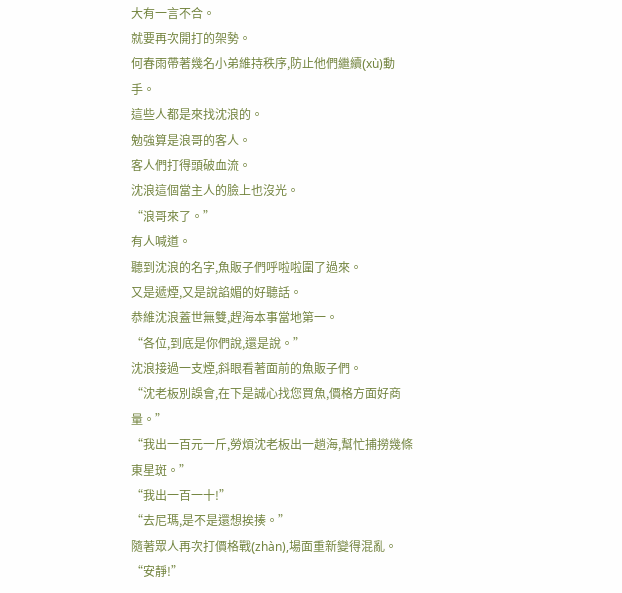大有一言不合。
就要再次開打的架勢。
何春雨帶著幾名小弟維持秩序,防止他們繼續(xù)動手。
這些人都是來找沈浪的。
勉強算是浪哥的客人。
客人們打得頭破血流。
沈浪這個當主人的臉上也沒光。
“浪哥來了。”
有人喊道。
聽到沈浪的名字,魚販子們呼啦啦圍了過來。
又是遞煙,又是說諂媚的好聽話。
恭維沈浪蓋世無雙,趕海本事當地第一。
“各位,到底是你們說,還是說。”
沈浪接過一支煙,斜眼看著面前的魚販子們。
“沈老板別誤會,在下是誠心找您買魚,價格方面好商量。”
“我出一百元一斤,勞煩沈老板出一趟海,幫忙捕撈幾條東星斑。”
“我出一百一十!”
“去尼瑪,是不是還想挨揍。”
隨著眾人再次打價格戰(zhàn),場面重新變得混亂。
“安靜!”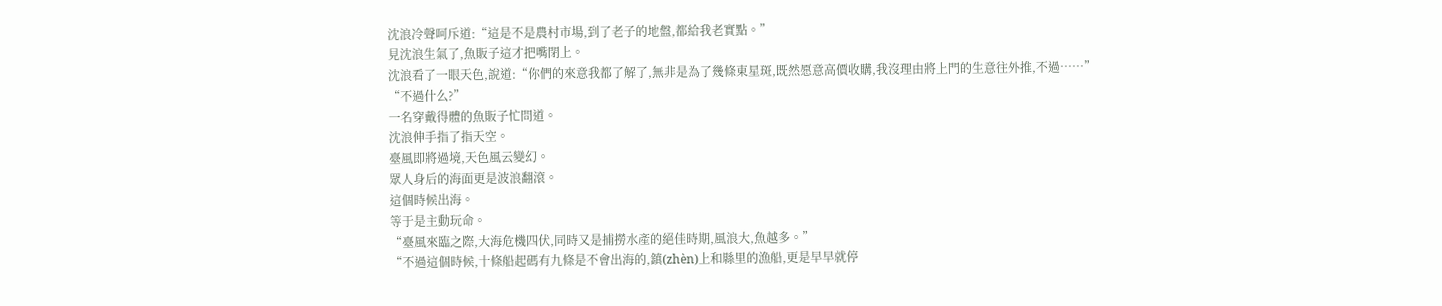沈浪冷聲呵斥道:“這是不是農村市場,到了老子的地盤,都給我老實點。”
見沈浪生氣了,魚販子這才把嘴閉上。
沈浪看了一眼天色,說道:“你們的來意我都了解了,無非是為了幾條東星斑,既然愿意高價收購,我沒理由將上門的生意往外推,不過……”
“不過什么?”
一名穿戴得體的魚販子忙問道。
沈浪伸手指了指天空。
臺風即將過境,天色風云變幻。
眾人身后的海面更是波浪翻滾。
這個時候出海。
等于是主動玩命。
“臺風來臨之際,大海危機四伏,同時又是捕撈水產的絕佳時期,風浪大,魚越多。”
“不過這個時候,十條船起碼有九條是不會出海的,鎮(zhèn)上和縣里的漁船,更是早早就停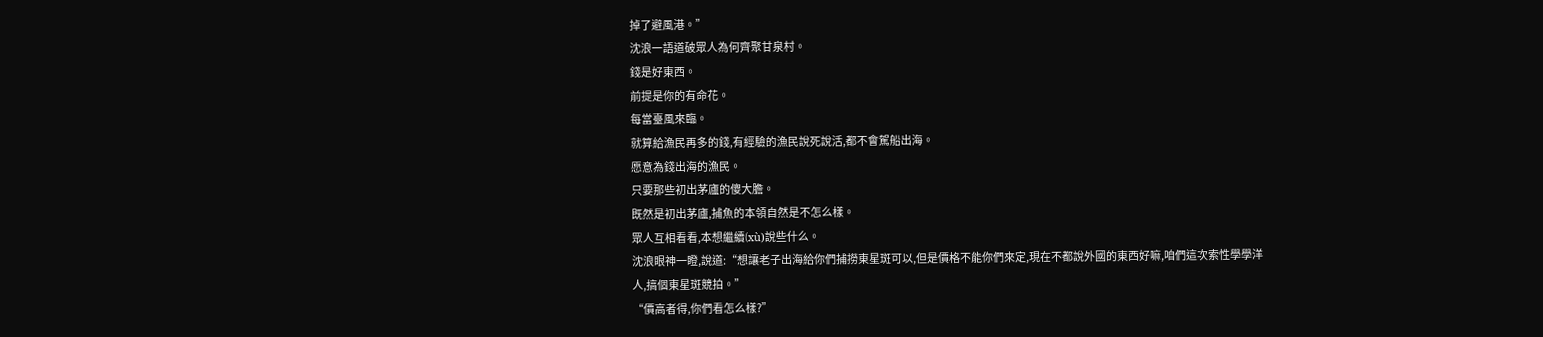掉了避風港。”
沈浪一語道破眾人為何齊聚甘泉村。
錢是好東西。
前提是你的有命花。
每當臺風來臨。
就算給漁民再多的錢,有經驗的漁民說死說活,都不會駕船出海。
愿意為錢出海的漁民。
只要那些初出茅廬的傻大膽。
既然是初出茅廬,捕魚的本領自然是不怎么樣。
眾人互相看看,本想繼續(xù)說些什么。
沈浪眼神一瞪,說道:“想讓老子出海給你們捕撈東星斑可以,但是價格不能你們來定,現在不都說外國的東西好嘛,咱們這次索性學學洋人,搞個東星斑競拍。”
“價高者得,你們看怎么樣?”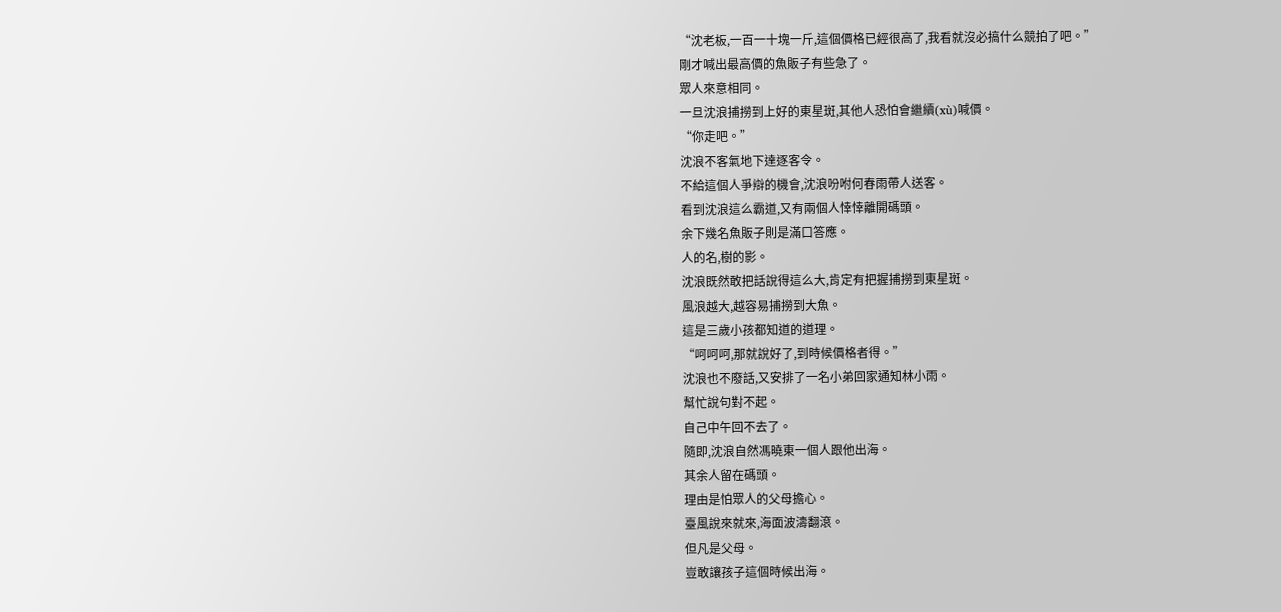“沈老板,一百一十塊一斤,這個價格已經很高了,我看就沒必搞什么競拍了吧。”
剛才喊出最高價的魚販子有些急了。
眾人來意相同。
一旦沈浪捕撈到上好的東星斑,其他人恐怕會繼續(xù)喊價。
“你走吧。”
沈浪不客氣地下達逐客令。
不給這個人爭辯的機會,沈浪吩咐何春雨帶人送客。
看到沈浪這么霸道,又有兩個人悻悻離開碼頭。
余下幾名魚販子則是滿口答應。
人的名,樹的影。
沈浪既然敢把話說得這么大,肯定有把握捕撈到東星斑。
風浪越大,越容易捕撈到大魚。
這是三歲小孩都知道的道理。
“呵呵呵,那就說好了,到時候價格者得。”
沈浪也不廢話,又安排了一名小弟回家通知林小雨。
幫忙說句對不起。
自己中午回不去了。
隨即,沈浪自然馮曉東一個人跟他出海。
其余人留在碼頭。
理由是怕眾人的父母擔心。
臺風說來就來,海面波濤翻滾。
但凡是父母。
豈敢讓孩子這個時候出海。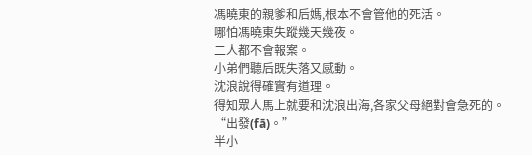馮曉東的親爹和后媽,根本不會管他的死活。
哪怕馮曉東失蹤幾天幾夜。
二人都不會報案。
小弟們聽后既失落又感動。
沈浪說得確實有道理。
得知眾人馬上就要和沈浪出海,各家父母絕對會急死的。
“出發(fā)。”
半小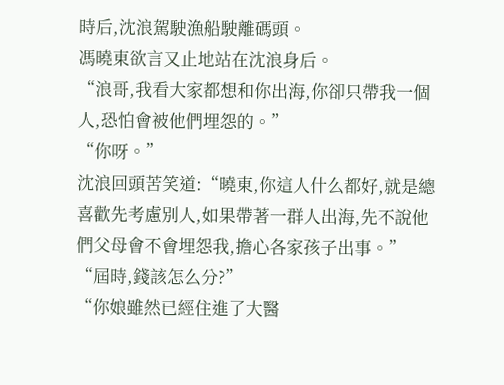時后,沈浪駕駛漁船駛離碼頭。
馮曉東欲言又止地站在沈浪身后。
“浪哥,我看大家都想和你出海,你卻只帶我一個人,恐怕會被他們埋怨的。”
“你呀。”
沈浪回頭苦笑道:“曉東,你這人什么都好,就是總喜歡先考慮別人,如果帶著一群人出海,先不說他們父母會不會埋怨我,擔心各家孩子出事。”
“屆時,錢該怎么分?”
“你娘雖然已經住進了大醫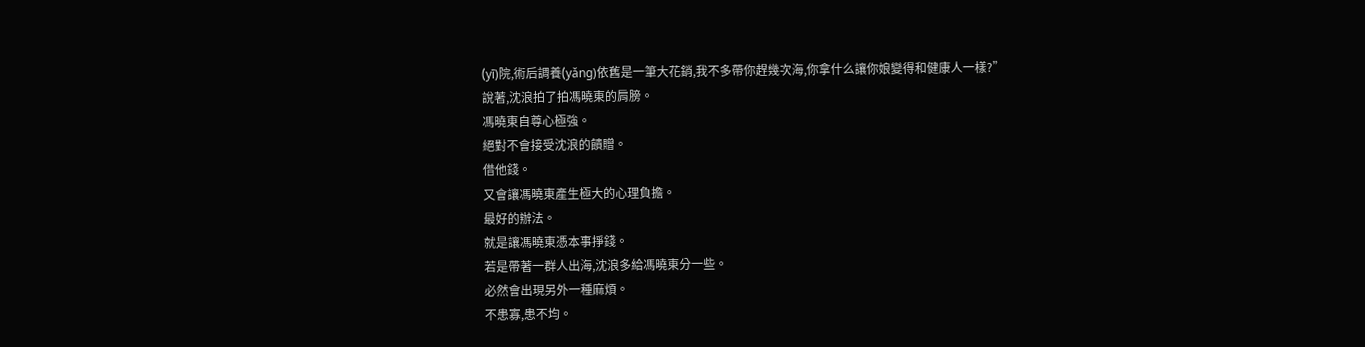(yī)院,術后調養(yǎng)依舊是一筆大花銷,我不多帶你趕幾次海,你拿什么讓你娘變得和健康人一樣?”
說著,沈浪拍了拍馮曉東的肩膀。
馮曉東自尊心極強。
絕對不會接受沈浪的饋贈。
借他錢。
又會讓馮曉東產生極大的心理負擔。
最好的辦法。
就是讓馮曉東憑本事掙錢。
若是帶著一群人出海,沈浪多給馮曉東分一些。
必然會出現另外一種麻煩。
不患寡,患不均。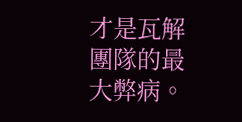才是瓦解團隊的最大弊病。